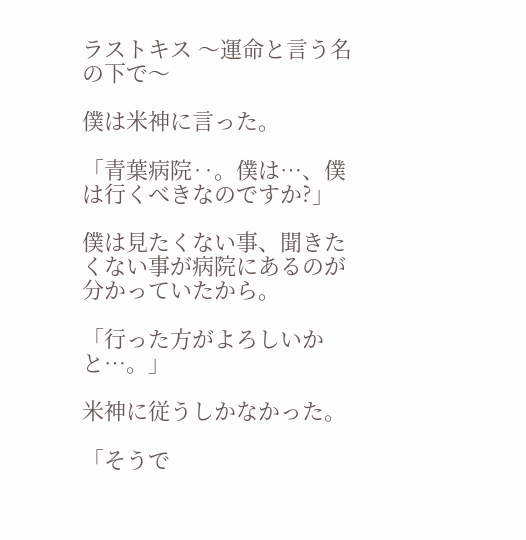ラストキス 〜運命と言う名の下で〜

僕は米神に言った。

「青葉病院‥。僕は…、僕は行くべきなのですか?」

僕は見たくない事、聞きたくない事が病院にあるのが分かっていたから。

「行った方がよろしいかと…。」

米神に従うしかなかった。

「そうで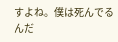すよね。僕は死んでるんだ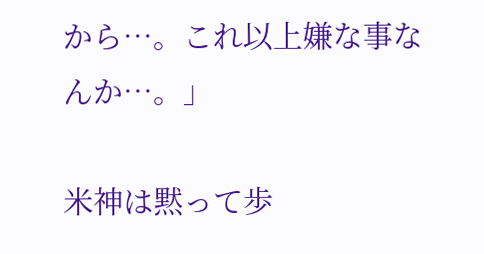から…。これ以上嫌な事なんか…。」

米神は黙って歩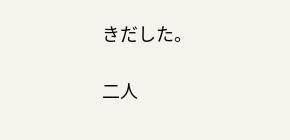きだした。

二人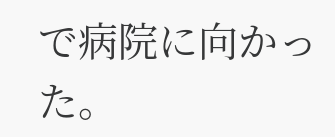で病院に向かった。